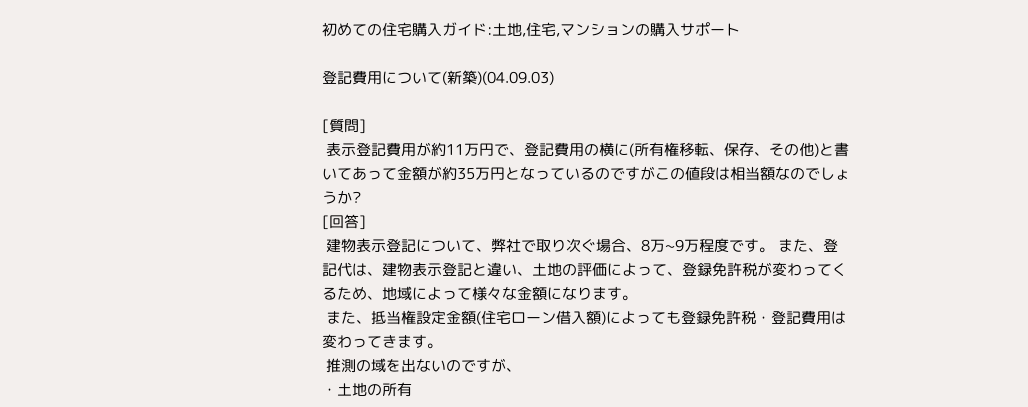初めての住宅購入ガイド:土地,住宅,マンションの購入サポート

登記費用について(新築)(04.09.03)

[質問]
 表示登記費用が約11万円で、登記費用の横に(所有権移転、保存、その他)と書いてあって金額が約35万円となっているのですがこの値段は相当額なのでしょうか?
[回答]
 建物表示登記について、弊社で取り次ぐ場合、8万~9万程度です。 また、登記代は、建物表示登記と違い、土地の評価によって、登録免許税が変わってくるため、地域によって様々な金額になります。
 また、抵当権設定金額(住宅ローン借入額)によっても登録免許税・登記費用は変わってきます。
 推測の域を出ないのですが、
・土地の所有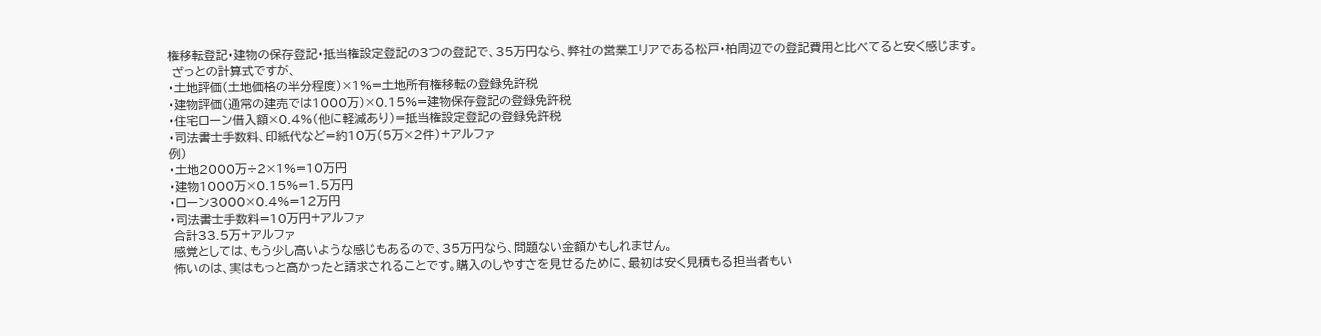権移転登記・建物の保存登記・抵当権設定登記の3つの登記で、35万円なら、弊社の営業エリアである松戸・柏周辺での登記費用と比べてると安く感じます。
 ざっとの計算式ですが、
・土地評価(土地価格の半分程度)×1%=土地所有権移転の登録免許税
・建物評価(通常の建売では1000万)×0.15%=建物保存登記の登録免許税
・住宅ローン借入額×0.4%(他に軽減あり)=抵当権設定登記の登録免許税
・司法書士手数料、印紙代など=約10万(5万×2件)+アルファ
例)
・土地2000万÷2×1%=10万円
・建物1000万×0.15%=1.5万円
・ローン3000×0.4%=12万円
・司法書士手数料=10万円+アルファ
 合計33.5万+アルファ
 感覚としては、もう少し高いような感じもあるので、35万円なら、問題ない金額かもしれません。
 怖いのは、実はもっと高かったと請求されることです。購入のしやすさを見せるために、最初は安く見積もる担当者もい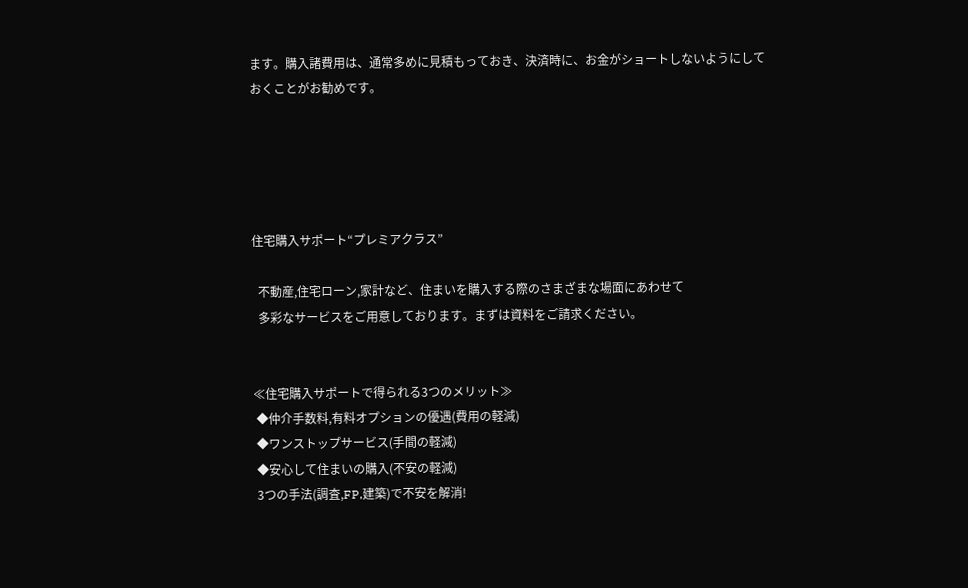ます。購入諸費用は、通常多めに見積もっておき、決済時に、お金がショートしないようにしておくことがお勧めです。





住宅購入サポート“プレミアクラス”

  不動産,住宅ローン,家計など、住まいを購入する際のさまざまな場面にあわせて
  多彩なサービスをご用意しております。まずは資料をご請求ください。


≪住宅購入サポートで得られる3つのメリット≫
 ◆仲介手数料,有料オプションの優遇(費用の軽減)
 ◆ワンストップサービス(手間の軽減)
 ◆安心して住まいの購入(不安の軽減)
 3つの手法(調査,FP,建築)で不安を解消!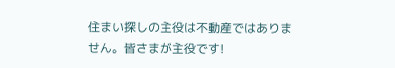住まい探しの主役は不動産ではありません。皆さまが主役です!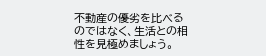不動産の優劣を比べるのではなく、生活との相性を見極めましょう。